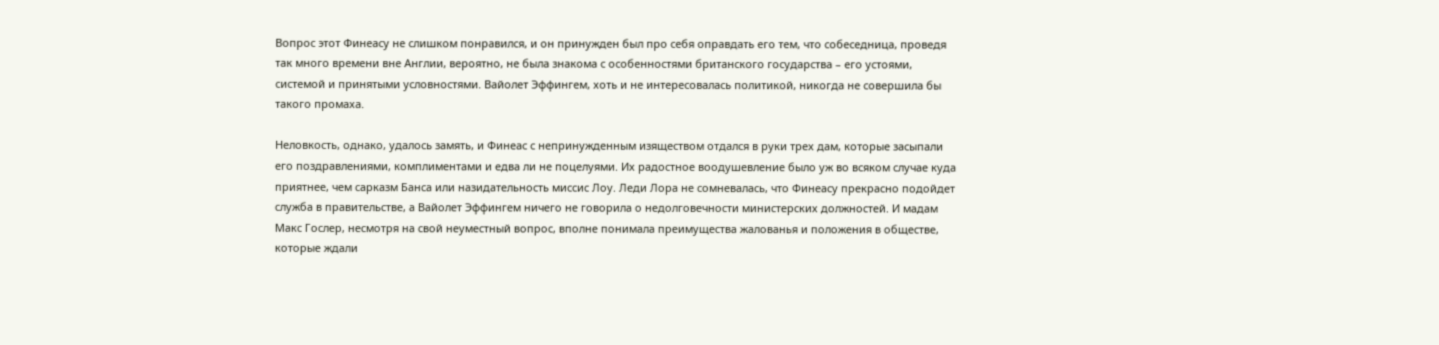Вопрос этот Финеасу не слишком понравился, и он принужден был про себя оправдать его тем, что собеседница, проведя так много времени вне Англии, вероятно, не была знакома с особенностями британского государства – его устоями, системой и принятыми условностями. Вайолет Эффингем, хоть и не интересовалась политикой, никогда не совершила бы такого промаха.

Неловкость, однако, удалось замять, и Финеас с непринужденным изяществом отдался в руки трех дам, которые засыпали его поздравлениями, комплиментами и едва ли не поцелуями. Их радостное воодушевление было уж во всяком случае куда приятнее, чем сарказм Банса или назидательность миссис Лоу. Леди Лора не сомневалась, что Финеасу прекрасно подойдет служба в правительстве, а Вайолет Эффингем ничего не говорила о недолговечности министерских должностей. И мадам Макс Гослер, несмотря на свой неуместный вопрос, вполне понимала преимущества жалованья и положения в обществе, которые ждали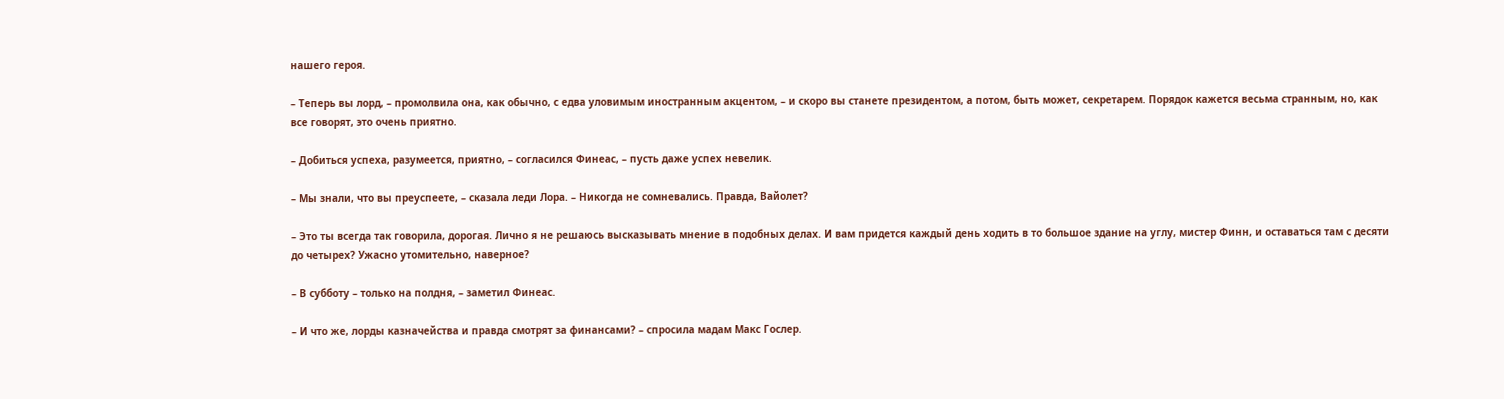нашего героя.

– Теперь вы лорд, – промолвила она, как обычно, с едва уловимым иностранным акцентом, – и скоро вы станете президентом, а потом, быть может, секретарем. Порядок кажется весьма странным, но, как все говорят, это очень приятно.

– Добиться успеха, разумеется, приятно, – согласился Финеас, – пусть даже успех невелик.

– Мы знали, что вы преуспеете, – сказала леди Лора. – Никогда не сомневались. Правда, Вайолет?

– Это ты всегда так говорила, дорогая. Лично я не решаюсь высказывать мнение в подобных делах. И вам придется каждый день ходить в то большое здание на углу, мистер Финн, и оставаться там с десяти до четырех? Ужасно утомительно, наверное?

– В субботу – только на полдня, – заметил Финеас.

– И что же, лорды казначейства и правда смотрят за финансами? – спросила мадам Макс Гослер.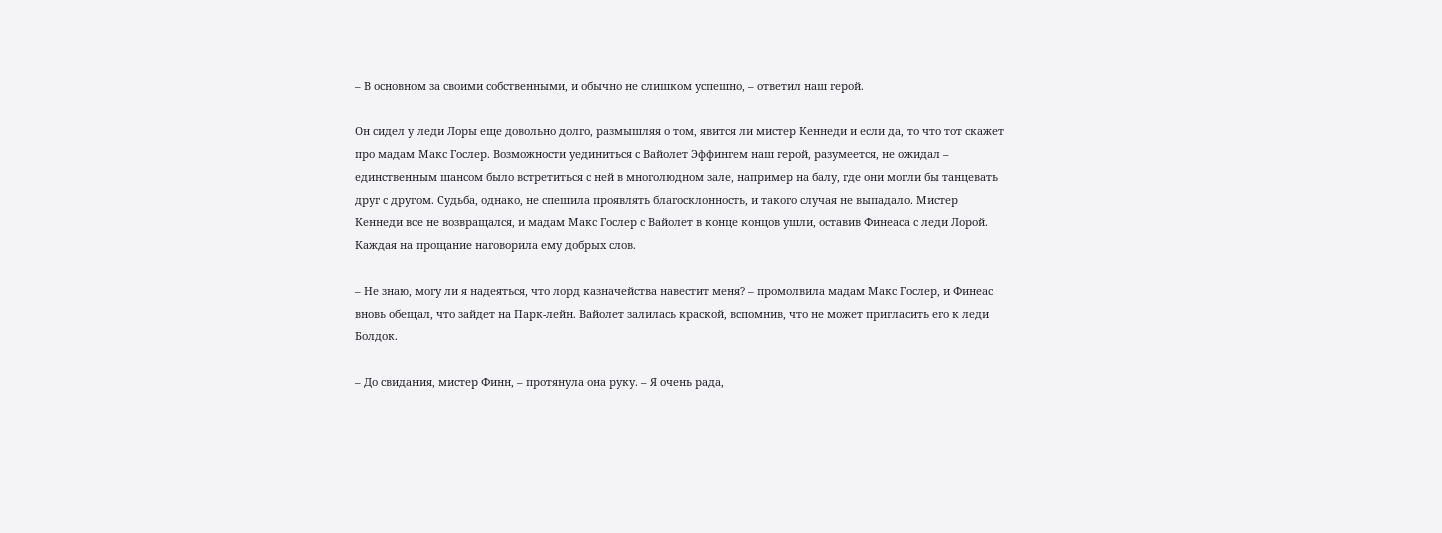– В основном за своими собственными, и обычно не слишком успешно, – ответил наш герой.

Он сидел у леди Лоры еще довольно долго, размышляя о том, явится ли мистер Кеннеди и если да, то что тот скажет про мадам Макс Гослер. Возможности уединиться с Вайолет Эффингем наш герой, разумеется, не ожидал – единственным шансом было встретиться с ней в многолюдном зале, например на балу, где они могли бы танцевать друг с другом. Судьба, однако, не спешила проявлять благосклонность, и такого случая не выпадало. Мистер Кеннеди все не возвращался, и мадам Макс Гослер с Вайолет в конце концов ушли, оставив Финеаса с леди Лорой. Каждая на прощание наговорила ему добрых слов.

– Не знаю, могу ли я надеяться, что лорд казначейства навестит меня? – промолвила мадам Макс Гослер, и Финеас вновь обещал, что зайдет на Парк-лейн. Вайолет залилась краской, вспомнив, что не может пригласить его к леди Болдок.

– До свидания, мистер Финн, – протянула она руку. – Я очень рада,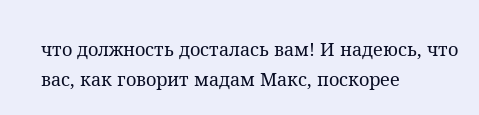что должность досталась вам! И надеюсь, что вас, как говорит мадам Макс, поскорее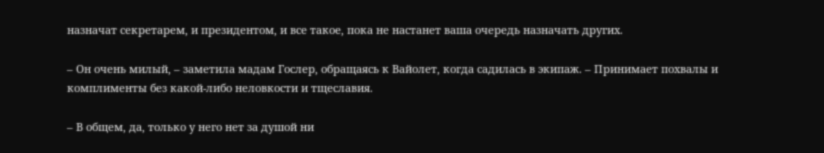назначат секретарем, и президентом, и все такое, пока не настанет ваша очередь назначать других.

– Он очень милый, – заметила мадам Гослер, обращаясь к Вайолет, когда садилась в экипаж. – Принимает похвалы и комплименты без какой-либо неловкости и тщеславия.

– В общем, да, только у него нет за душой ни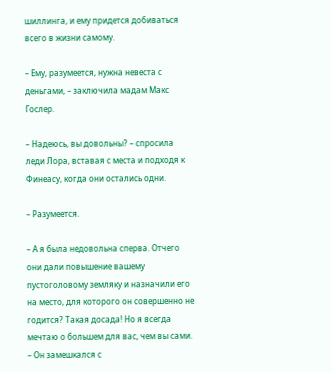шиллинга, и ему придется добиваться всего в жизни самому.

– Ему, разумеется, нужна невеста с деньгами, – заключила мадам Макс Гослер.

– Надеюсь, вы довольны? – спросила леди Лора, вставая с места и подходя к Финеасу, когда они остались одни.

– Разумеется.

– А я была недовольна сперва. Отчего они дали повышение вашему пустоголовому земляку и назначили его на место, для которого он совершенно не годится? Такая досада! Но я всегда мечтаю о большем для вас, чем вы сами. – Он замешкался с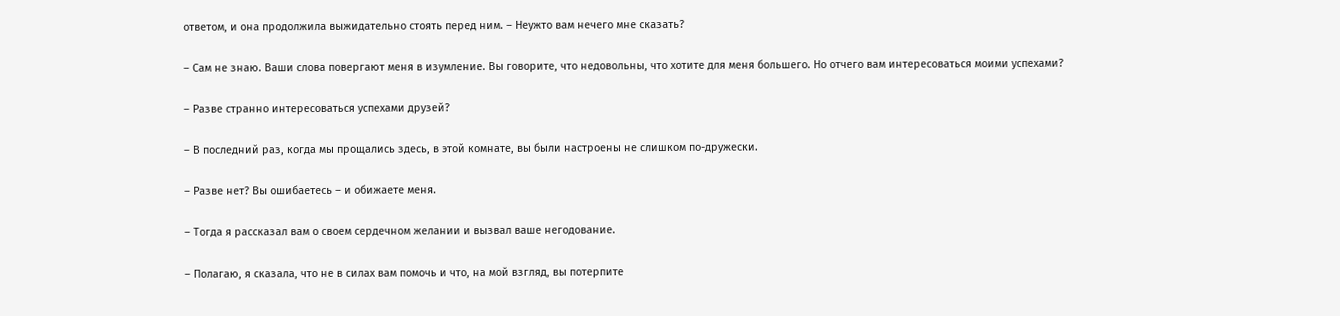ответом, и она продолжила выжидательно стоять перед ним. – Неужто вам нечего мне сказать?

– Сам не знаю. Ваши слова повергают меня в изумление. Вы говорите, что недовольны, что хотите для меня большего. Но отчего вам интересоваться моими успехами?

– Разве странно интересоваться успехами друзей?

– В последний раз, когда мы прощались здесь, в этой комнате, вы были настроены не слишком по-дружески.

– Разве нет? Вы ошибаетесь – и обижаете меня.

– Тогда я рассказал вам о своем сердечном желании и вызвал ваше негодование.

– Полагаю, я сказала, что не в силах вам помочь и что, на мой взгляд, вы потерпите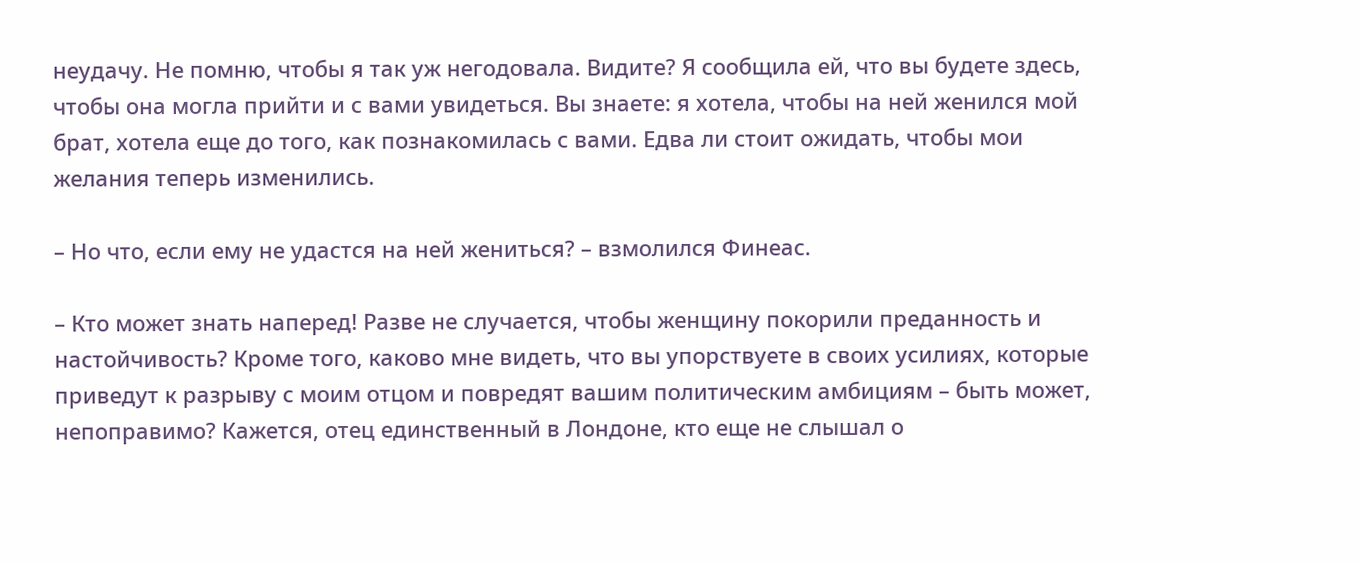неудачу. Не помню, чтобы я так уж негодовала. Видите? Я сообщила ей, что вы будете здесь, чтобы она могла прийти и с вами увидеться. Вы знаете: я хотела, чтобы на ней женился мой брат, хотела еще до того, как познакомилась с вами. Едва ли стоит ожидать, чтобы мои желания теперь изменились.

– Но что, если ему не удастся на ней жениться? – взмолился Финеас.

– Кто может знать наперед! Разве не случается, чтобы женщину покорили преданность и настойчивость? Кроме того, каково мне видеть, что вы упорствуете в своих усилиях, которые приведут к разрыву с моим отцом и повредят вашим политическим амбициям – быть может, непоправимо? Кажется, отец единственный в Лондоне, кто еще не слышал о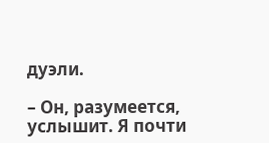дуэли.

– Он, разумеется, услышит. Я почти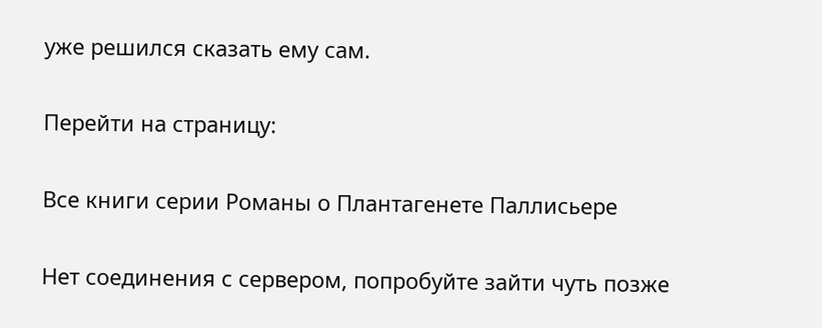уже решился сказать ему сам.

Перейти на страницу:

Все книги серии Романы о Плантагенете Паллисьере

Нет соединения с сервером, попробуйте зайти чуть позже